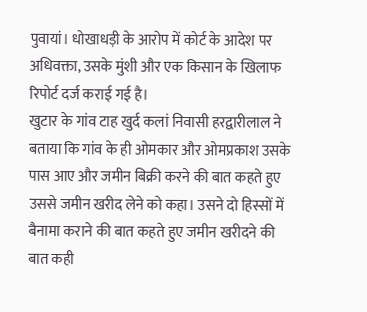पुवायां। धोखाधड़ी के आरोप में कोर्ट के आदेश पर अधिवक्ता, उसके मुंशी और एक किसान के खिलाफ रिपोर्ट दर्ज कराई गई है।
खुटार के गांव टाह खुर्द कलां निवासी हरद्वारीलाल ने बताया कि गांव के ही ओमकार और ओमप्रकाश उसके पास आए और जमीन बिक्री करने की बात कहते हुए उससे जमीन खरीद लेने को कहा। उसने दो हिस्सों में बैनामा कराने की बात कहते हुए जमीन खरीदने की बात कही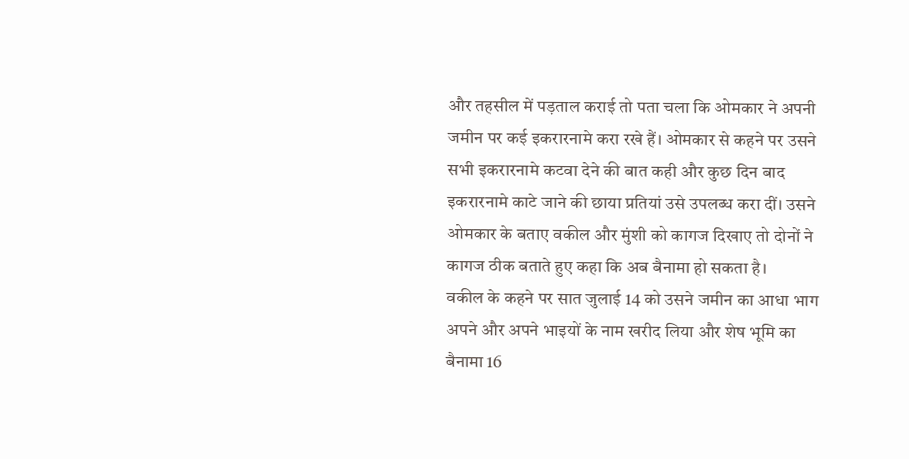और तहसील में पड़ताल कराई तो पता चला कि ओमकार ने अपनी जमीन पर कई इकरारनामे करा रखे हैं। ओमकार से कहने पर उसने सभी इकरारनामे कटवा देने की बात कही और कुछ दिन बाद इकरारनामे काटे जाने की छाया प्रतियां उसे उपलब्ध करा दीं। उसने ओमकार के बताए वकील और मुंशी को कागज दिखाए तो दोनों ने कागज ठीक बताते हुए कहा कि अब बैनामा हो सकता है।
वकील के कहने पर सात जुलाई 14 को उसने जमीन का आधा भाग अपने और अपने भाइयों के नाम खरीद लिया और शेष भूमि का बैनामा 16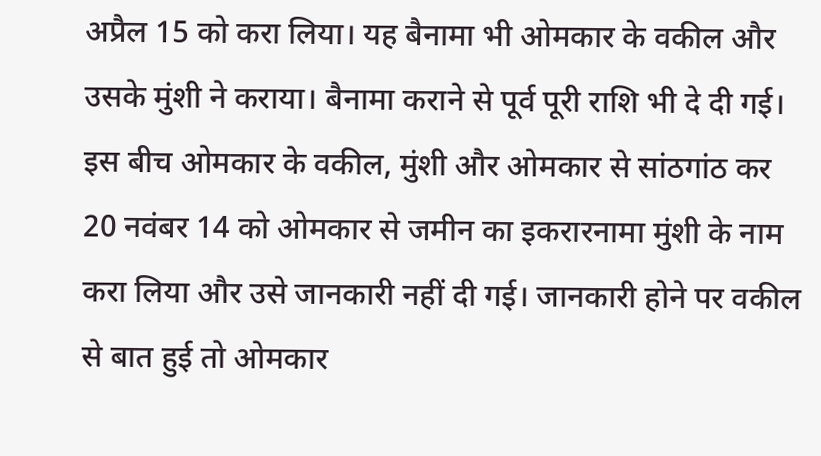अप्रैल 15 को करा लिया। यह बैनामा भी ओमकार के वकील और उसके मुंशी ने कराया। बैनामा कराने से पूर्व पूरी राशि भी दे दी गई। इस बीच ओमकार के वकील, मुंशी और ओमकार से सांठगांठ कर 20 नवंबर 14 को ओमकार से जमीन का इकरारनामा मुंशी के नाम करा लिया और उसे जानकारी नहीं दी गई। जानकारी होने पर वकील से बात हुई तो ओमकार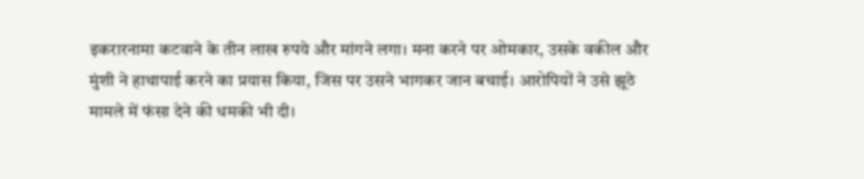इकरारनामा कटवाने के तीन लाख रुपये और मांगने लगा। मना करने पर ओमकार, उसके वकील और मुंशी ने हाथापाई करने का प्रयास किया, जिस पर उसने भागकर जान बचाई। आरोपियों ने उसे झूठे मामले में फंसा देने की धमकी भी दी।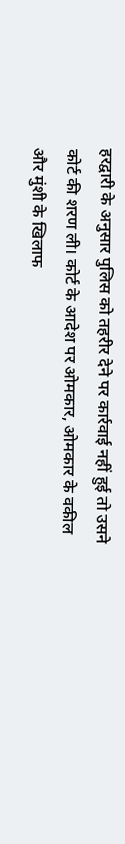हरद्वारी के अनुसार पुलिस को तहरीर देने पर कार्रवाई नहीं हुई तो उसने कोर्ट की शरण ली। कोर्ट के आदेश पर ओमकार, ओमकार के वकील और मुंशी के खिलाफ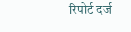रिपोर्ट दर्ज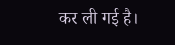कर ली गई है।